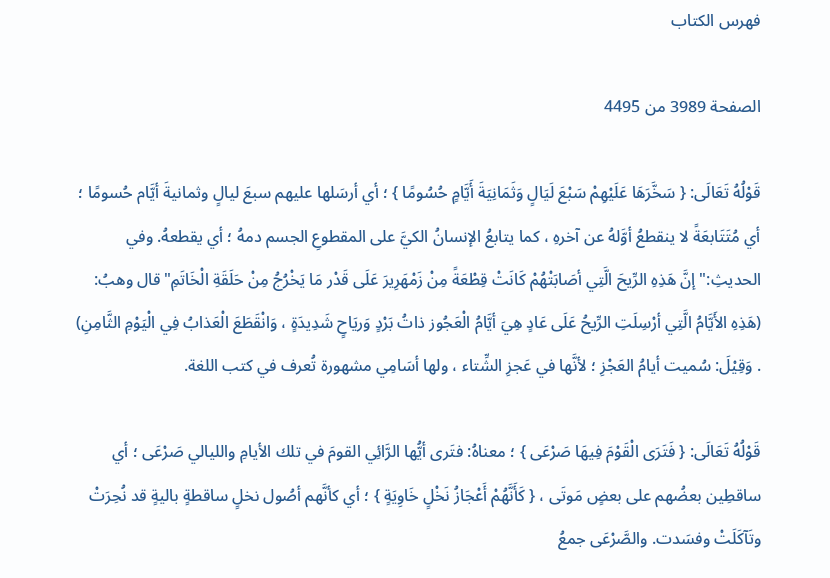فهرس الكتاب

الصفحة 3989 من 4495

قَوْلُهُ تَعَالَى: { سَخَّرَهَا عَلَيْهِمْ سَبْعَ لَيَالٍ وَثَمَانِيَةَ أَيَّامٍ حُسُومًا } ؛ أي أرسَلها عليهم سبعَ ليالٍ وثمانيةَ أيَّام حُسومًا ؛ أي مُتَتَابعَةً لا ينقطعُ أوَّلهُ عن آخرهِ ، كما يتابعُ الإنسانُ الكيَّ على المقطوعِ الجسم دمهُ ؛ أي يقطعهُ. وفي الحديثِ:"إنَّ هَذِهِ الرِّيحَ الَّتِي أصَابَتْهُمْ كَانَتْ قِطْعَةً مِنْ زَمْهَرِيرَ عَلَى قَدْر مَا يَخْرُجُ مِنْ حَلَقَةِ الْخَاتَمِ"قال وهبُ: (هَذِهِ الأَيَّامُ الَّتِي أرْسِلَتِ الرِّيحُ عَلَى عَادٍ هِيَ أيَّامُ الْعَجُوز ذاتُ بَرْدٍ وَريَاحٍ شَدِيدَةٍ ، وَانْقَطَعَ الْعَذابُ فِي الْيَوْمِ الثَّامِنِ) . وَقِيْلَ: سُميت أيامُ العَجْزِ ؛ لأنَّها في عَجزِ الشِّتاء ، ولها أسَامِي مشهورة تُعرف في كتب اللغة.

قَوْلُهُ تَعَالَى: { فَتَرَى الْقَوْمَ فِيهَا صَرْعَى } ؛ معناهُ: فتَرى أيُّها الرَّائِي القومَ في تلك الأيامِ والليالي صَرْعَى ؛ أي ساقطِين بعضُهم على بعضٍ مَوتَى ، { كَأَنَّهُمْ أَعْجَازُ نَخْلٍ خَاوِيَةٍ } ؛ أي كأنَّهم أصُول نخلٍ ساقطةٍ باليةٍ قد نُحِرَتْ وتَآكَلَتْ وفسَدت. والصَّرْعَى جمعُ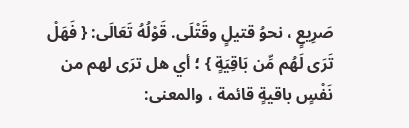صَرِيعٍ ، نحوُ قتيلٍ وقَتْلَى. قَوْلُهُ تَعَالَى: { فَهَلْ تَرَى لَهُم مِّن بَاقِيَةٍ } ؛ أي هل ترَى لهم من نَفْسٍ باقيةٍ قائمة ، والمعنى: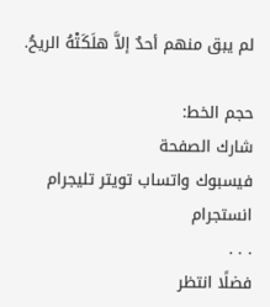لم يبق منهم أحدٌ إلاَّ هلَكَتْهُ الريحُ.

حجم الخط:
شارك الصفحة
فيسبوك واتساب تويتر تليجرام انستجرام
. . .
فضلًا انتظر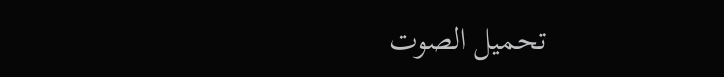تحميل الصوت